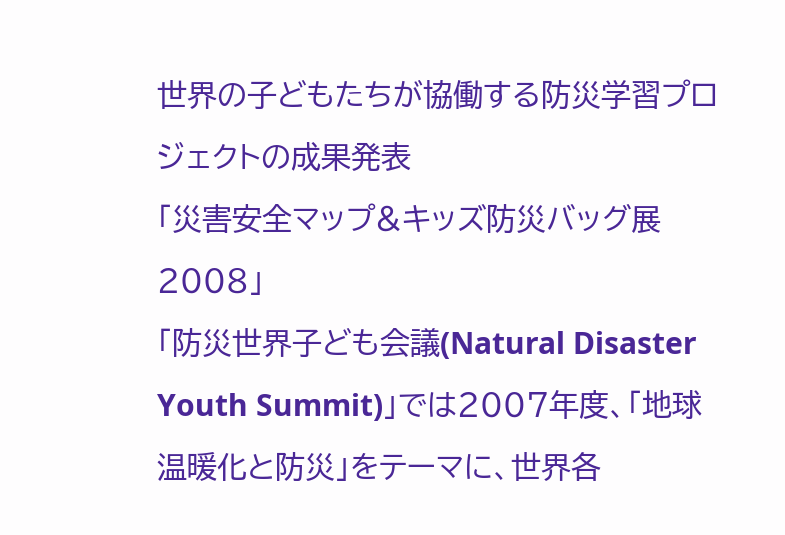世界の子どもたちが協働する防災学習プロジェクトの成果発表
「災害安全マップ&キッズ防災バッグ展2008」
「防災世界子ども会議(Natural Disaster Youth Summit)」では2007年度、「地球温暖化と防災」をテーマに、世界各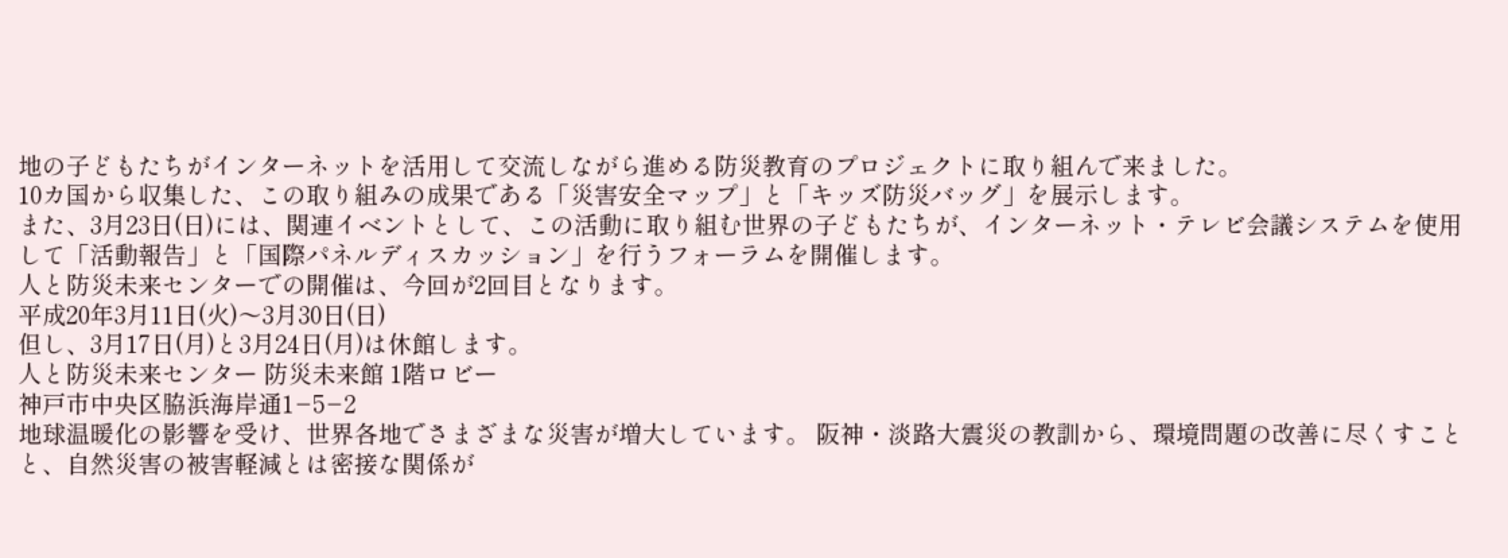地の子どもたちがインターネットを活用して交流しながら進める防災教育のプロジェクトに取り組んで来ました。
10カ国から収集した、この取り組みの成果である「災害安全マップ」と「キッズ防災バッグ」を展示します。
また、3月23日(日)には、関連イベントとして、この活動に取り組む世界の子どもたちが、インターネット・テレビ会議システムを使用して「活動報告」と「国際パネルディスカッション」を行うフォーラムを開催します。
人と防災未来センターでの開催は、今回が2回目となります。
平成20年3月11日(火)〜3月30日(日)
但し、3月17日(月)と3月24日(月)は休館します。
人と防災未来センター 防災未来館 1階ロビー
神戸市中央区脇浜海岸通1−5−2
地球温暖化の影響を受け、世界各地でさまざまな災害が増大しています。 阪神・淡路大震災の教訓から、環境問題の改善に尽くすことと、自然災害の被害軽減とは密接な関係が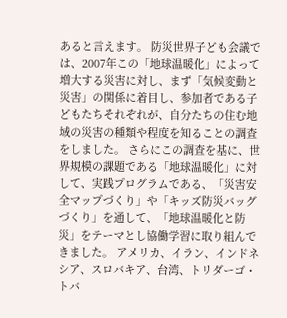あると言えます。 防災世界子ども会議では、2007年この「地球温暖化」によって増大する災害に対し、まず「気候変動と災害」の関係に着目し、参加者である子どもたちそれぞれが、自分たちの住む地域の災害の種類や程度を知ることの調査をしました。 さらにこの調査を基に、世界規模の課題である「地球温暖化」に対して、実践プログラムである、「災害安全マップづくり」や「キッズ防災バッグづくり」を通して、「地球温暖化と防災」をテーマとし協働学習に取り組んできました。 アメリカ、イラン、インドネシア、スロバキア、台湾、トリダーゴ・トバ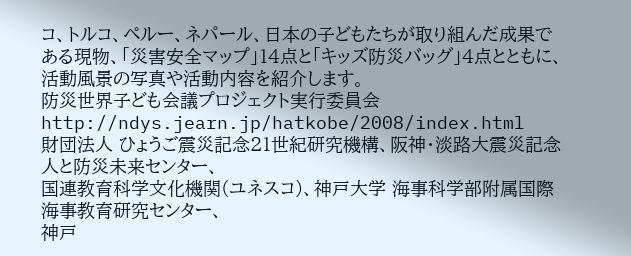コ、トルコ、ペルー、ネパール、日本の子どもたちが取り組んだ成果である現物、「災害安全マップ」14点と「キッズ防災バッグ」4点とともに、活動風景の写真や活動内容を紹介します。
防災世界子ども会議プロジェクト実行委員会
http://ndys.jearn.jp/hatkobe/2008/index.html
財団法人 ひょうご震災記念21世紀研究機構、阪神・淡路大震災記念 人と防災未来センター、
国連教育科学文化機関(ユネスコ)、神戸大学 海事科学部附属国際海事教育研究センター、
神戸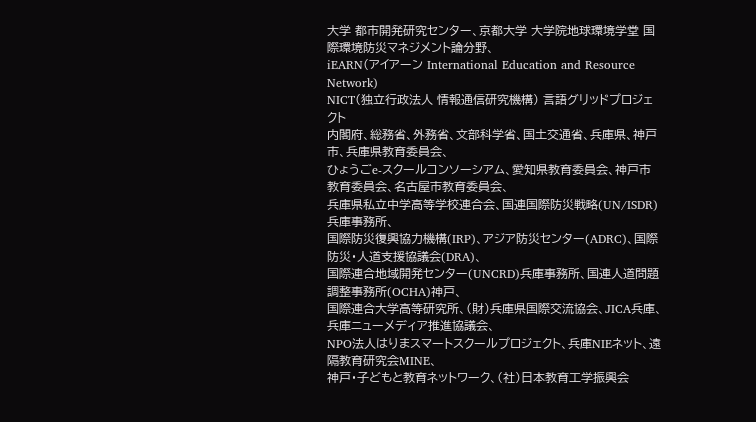大学 都市開発研究センター、京都大学 大学院地球環境学堂 国際環境防災マネジメント論分野、
iEARN(アイアーン International Education and Resource Network)
NICT(独立行政法人 情報通信研究機構) 言語グリッドプロジェクト
内閣府、総務省、外務省、文部科学省、国土交通省、兵庫県、神戸市、兵庫県教育委員会、
ひょうごe-スクールコンソーシアム、愛知県教育委員会、神戸市教育委員会、名古屋市教育委員会、
兵庫県私立中学高等学校連合会、国連国際防災戦略(UN/ISDR)兵庫事務所、
国際防災復興協力機構(IRP)、アジア防災センター(ADRC)、国際防災・人道支援協議会(DRA)、
国際連合地域開発センター(UNCRD)兵庫事務所、国連人道問題調整事務所(OCHA)神戸、
国際連合大学高等研究所、(財)兵庫県国際交流協会、JICA兵庫、兵庫ニューメディア推進協議会、
NPO法人はりまスマートスクールプロジェクト、兵庫NIEネット、遠隔教育研究会MINE、
神戸・子どもと教育ネットワーク、(社)日本教育工学振興会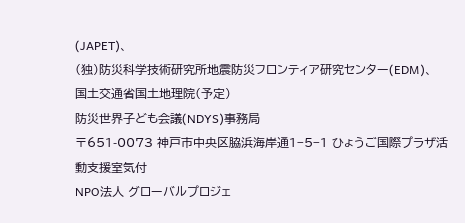(JAPET)、
(独)防災科学技術研究所地震防災フロンティア研究センター(EDM)、
国土交通省国土地理院(予定)
防災世界子ども会議(NDYS)事務局
〒651-0073 神戸市中央区脇浜海岸通1−5−1 ひょうご国際プラザ活動支援室気付
NPO法人 グローバルプロジェ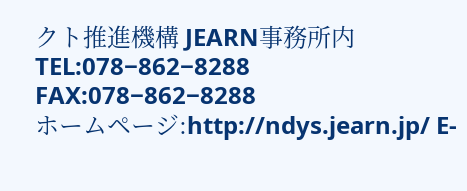クト推進機構 JEARN事務所内
TEL:078−862−8288 FAX:078−862−8288
ホームページ:http://ndys.jearn.jp/ E-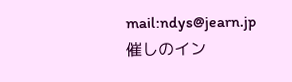mail:ndys@jearn.jp
催しのイン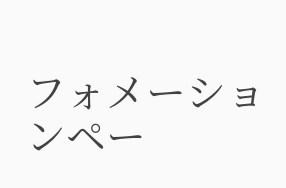フォメーションペー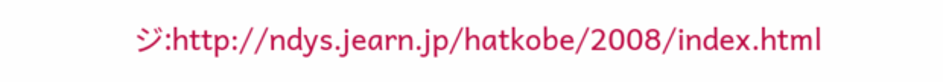ジ:http://ndys.jearn.jp/hatkobe/2008/index.html